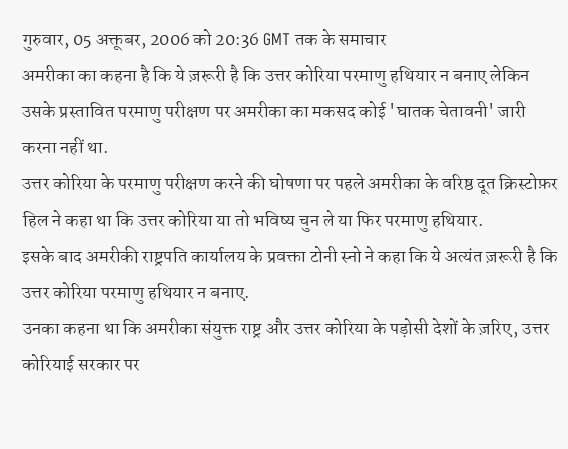गुरुवार, 05 अक्तूबर, 2006 को 20:36 GMT तक के समाचार
अमरीका का कहना है कि ये ज़रूरी है कि उत्तर कोरिया परमाणु हथियार न बनाए लेकिन उसके प्रस्तावित परमाणु परीक्षण पर अमरीका का मकसद कोई 'घातक चेतावनी' जारी करना नहीं था.
उत्तर कोरिया के परमाणु परीक्षण करने की घोषणा पर पहले अमरीका के वरिष्ठ दूत क्रिस्टोफ़र हिल ने कहा था कि उत्तर कोरिया या तो भविष्य चुन ले या फिर परमाणु हथियार.
इसके बाद अमरीकी राष्ट्रपति कार्यालय के प्रवक्ता टोनी स्नो ने कहा कि ये अत्यंत ज़रूरी है कि उत्तर कोरिया परमाणु हथियार न बनाए.
उनका कहना था कि अमरीका संयुक्त राष्ट्र और उत्तर कोरिया के पड़ोसी देशों के ज़रिए, उत्तर कोरियाई सरकार पर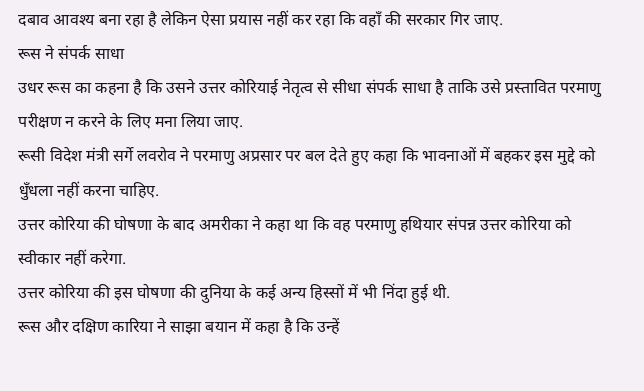दबाव आवश्य बना रहा है लेकिन ऐसा प्रयास नहीं कर रहा कि वहाँ की सरकार गिर जाए.
रूस ने संपर्क साधा
उधर रूस का कहना है कि उसने उत्तर कोरियाई नेतृत्व से सीधा संपर्क साधा है ताकि उसे प्रस्तावित परमाणु परीक्षण न करने के लिए मना लिया जाए.
रूसी विदेश मंत्री सर्गे लवरोव ने परमाणु अप्रसार पर बल देते हुए कहा कि भावनाओं में बहकर इस मुद्दे को धुँधला नहीं करना चाहिए.
उत्तर कोरिया की घोषणा के बाद अमरीका ने कहा था कि वह परमाणु हथियार संपन्न उत्तर कोरिया को स्वीकार नहीं करेगा.
उत्तर कोरिया की इस घोषणा की दुनिया के कई अन्य हिस्सों में भी निंदा हुई थी.
रूस और दक्षिण कारिया ने साझा बयान में कहा है कि उन्हें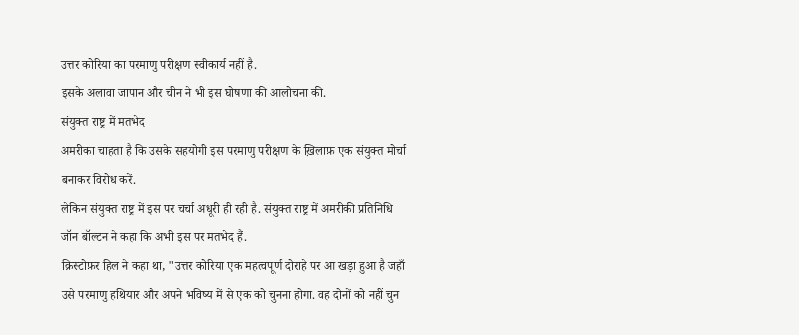उत्तर कोरिया का परमाणु परीक्षण स्वीकार्य नहीं है.
इसके अलावा जापान और चीन ने भी इस घोषणा की आलोचना की.
संयुक्त राष्ट्र में मतभेद
अमरीका चाहता है कि उसके सहयोगी इस परमाणु परीक्षण के ख़िलाफ़ एक संयुक्त मोर्चा बनाकर विरोध करें.
लेकिन संयुक्त राष्ट्र में इस पर चर्चा अधूरी ही रही है. संयुक्त राष्ट्र में अमरीकी प्रतिनिधि जॉन बॉल्टन ने कहा कि अभी इस पर मतभेद हैं.
क्रिस्टोफ़र हिल ने कहा था, "उत्तर कोरिया एक महत्वपूर्ण दोराहे पर आ खड़ा हुआ है जहाँ उसे परमाणु हथियार और अपने भविष्य में से एक को चुनना होगा. वह दोनों को नहीं चुन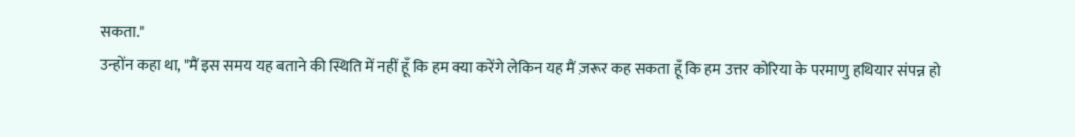सकता."
उन्होंन कहा था, "मैं इस समय यह बताने की स्थिति में नहीं हूँ कि हम क्या करेंगे लेकिन यह मैं ज़रूर कह सकता हूँ कि हम उत्तर कोरिया के परमाणु हथियार संपन्न हो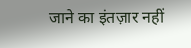जाने का इंतज़ार नहीं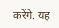करेंगे. यह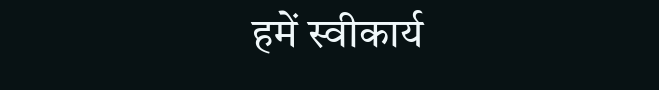हमें स्वीकार्य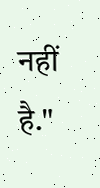नहीं है."